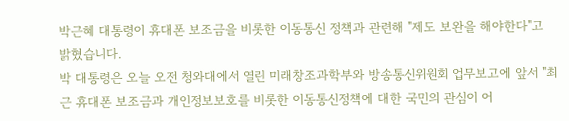박근혜 대통령이 휴대폰 보조금을 비롯한 이동통신 정책과 관련해 "제도 보완을 해야한다"고 밝혔습니다.
박 대통령은 오늘 오전 청와대에서 열린 미래창조과학부와 방송통신위원회 업무보고에 앞서 "최근 휴대폰 보조금과 개인정보보호를 비롯한 이동통신정책에 대한 국민의 관심이 어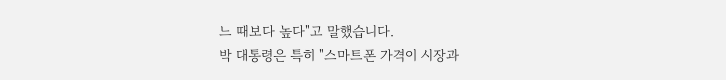느 때보다 높다"고 말했습니다.
박 대통령은 특히 "스마트폰 가격이 시장과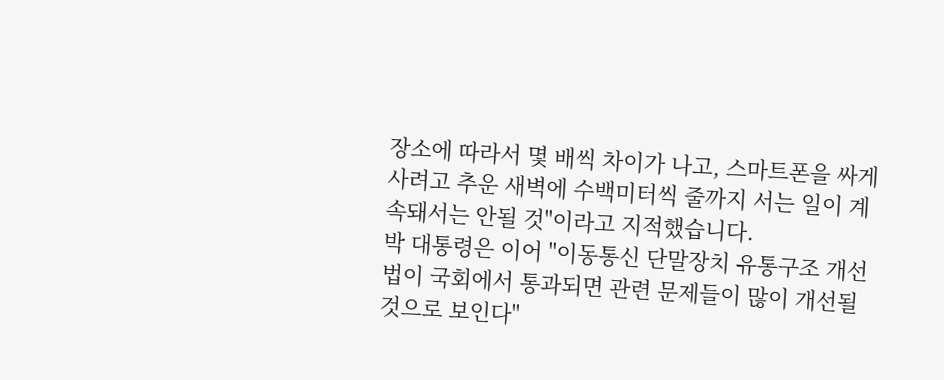장소에 따라서 몇 배씩 차이가 나고, 스마트폰을 싸게 사려고 추운 새벽에 수백미터씩 줄까지 서는 일이 계속돼서는 안될 것"이라고 지적했습니다.
박 대통령은 이어 "이동통신 단말장치 유통구조 개선법이 국회에서 통과되면 관련 문제들이 많이 개선될 것으로 보인다"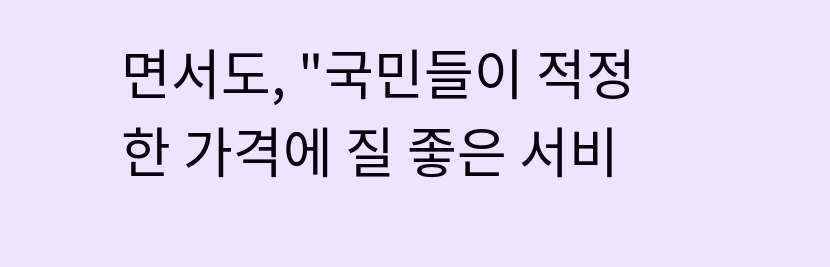면서도, "국민들이 적정한 가격에 질 좋은 서비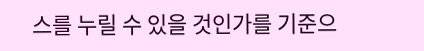스를 누릴 수 있을 것인가를 기준으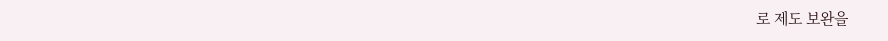로 제도 보완을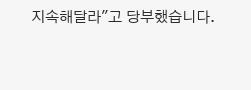지속해달라"고 당부했습니다.